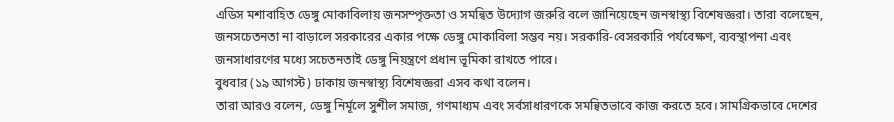এডিস মশাবাহিত ডেঙ্গু মোকাবিলায় জনসম্পৃক্ততা ও সমন্বিত উদ্যোগ জরুরি বলে জানিয়েছেন জনস্বাস্থ্য বিশেষজ্ঞরা। তারা বলেছেন, জনসচেতনতা না বাড়ালে সরকারের একার পক্ষে ডেঙ্গু মোকাবিলা সম্ভব নয়। সরকারি-বেসরকারি পর্যবেক্ষণ, ব্যবস্থাপনা এবং জনসাধারণের মধ্যে সচেতনতাই ডেঙ্গু নিয়ন্ত্রণে প্রধান ভূমিকা রাখতে পারে।
বুধবার (১৯ আগস্ট) ঢাকায় জনস্বাস্থ্য বিশেষজ্ঞরা এসব কথা বলেন।
তারা আরও বলেন, ডেঙ্গু নির্মূলে সুশীল সমাজ, গণমাধ্যম এবং সর্বসাধারণকে সমন্বিতভাবে কাজ করতে হবে। সামগ্রিকভাবে দেশের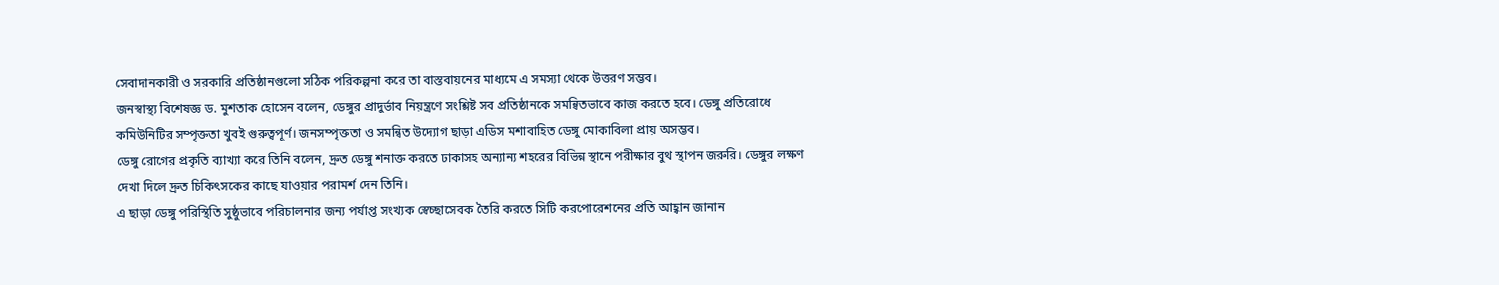সেবাদানকারী ও সরকারি প্রতিষ্ঠানগুলো সঠিক পরিকল্পনা করে তা বাস্তবায়নের মাধ্যমে এ সমস্যা থেকে উত্তরণ সম্ভব।
জনস্বাস্থ্য বিশেষজ্ঞ ড. মুশতাক হোসেন বলেন, ডেঙ্গুর প্রাদুর্ভাব নিয়ন্ত্রণে সংশ্লিষ্ট সব প্রতিষ্ঠানকে সমন্বিতভাবে কাজ করতে হবে। ডেঙ্গু প্রতিরোধে কমিউনিটির সম্পৃক্ততা খুবই গুরুত্বপূর্ণ। জনসম্পৃক্ততা ও সমন্বিত উদ্যোগ ছাড়া এডিস মশাবাহিত ডেঙ্গু মোকাবিলা প্রায় অসম্ভব।
ডেঙ্গু রোগের প্রকৃতি ব্যাখ্যা করে তিনি বলেন, দ্রুত ডেঙ্গু শনাক্ত করতে ঢাকাসহ অন্যান্য শহরের বিভিন্ন স্থানে পরীক্ষার বুথ স্থাপন জরুরি। ডেঙ্গুর লক্ষণ দেখা দিলে দ্রুত চিকিৎসকের কাছে যাওয়ার পরামর্শ দেন তিনি।
এ ছাড়া ডেঙ্গু পরিস্থিতি সুষ্ঠুভাবে পরিচালনার জন্য পর্যাপ্ত সংখ্যক স্বেচ্ছাসেবক তৈরি করতে সিটি করপোরেশনের প্রতি আহ্বান জানান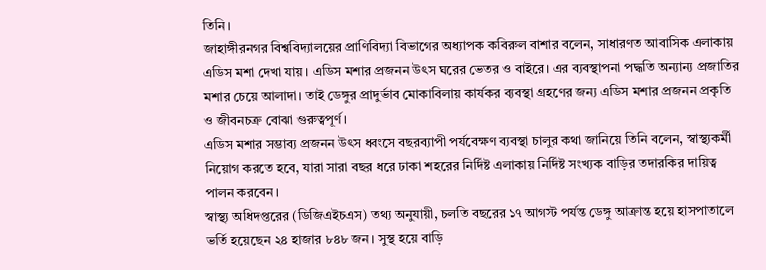তিনি।
জাহাঙ্গীরনগর বিশ্ববিদ্যালয়ের প্রাণিবিদ্যা বিভাগের অধ্যাপক কবিরুল বাশার বলেন, সাধারণত আবাসিক এলাকায় এডিস মশা দেখা যায়। এডিস মশার প্রজনন উৎস ঘরের ভেতর ও বাইরে। এর ব্যবস্থাপনা পদ্ধতি অন্যান্য প্রজাতির মশার চেয়ে আলাদা। তাই ডেঙ্গুর প্রাদুর্ভাব মোকাবিলায় কার্যকর ব্যবস্থা গ্রহণের জন্য এডিস মশার প্রজনন প্রকৃতি ও জীবনচক্র বোঝা গুরুত্বপূর্ণ।
এডিস মশার সম্ভাব্য প্রজনন উৎস ধ্বংসে বছরব্যাপী পর্যবেক্ষণ ব্যবস্থা চালুর কথা জানিয়ে তিনি বলেন, স্বাস্থ্যকর্মী নিয়োগ করতে হবে, যারা সারা বছর ধরে ঢাকা শহরের নির্দিষ্ট এলাকায় নির্দিষ্ট সংখ্যক বাড়ির তদারকির দায়িত্ব পালন করবেন।
স্বাস্থ্য অধিদপ্তরের (ডিজিএইচএস) তথ্য অনুযায়ী, চলতি বছরের ১৭ আগস্ট পর্যন্ত ডেঙ্গু আক্রান্ত হয়ে হাসপাতালে ভর্তি হয়েছেন ২৪ হাজার ৮৪৮ জন। সুস্থ হয়ে বাড়ি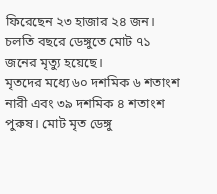ফিরেছেন ২৩ হাজার ২৪ জন। চলতি বছরে ডেঙ্গুতে মোট ৭১ জনের মৃত্যু হয়েছে।
মৃতদের মধ্যে ৬০ দশমিক ৬ শতাংশ নারী এবং ৩৯ দশমিক ৪ শতাংশ পুরুষ। মোট মৃত ডেঙ্গু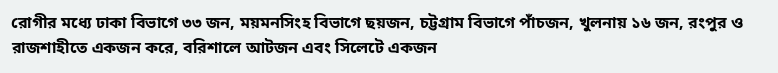রোগীর মধ্যে ঢাকা বিভাগে ৩৩ জন, ময়মনসিংহ বিভাগে ছয়জন, চট্টগ্রাম বিভাগে পাঁচজন, খুলনায় ১৬ জন, রংপুর ও রাজশাহীতে একজন করে, বরিশালে আটজন এবং সিলেটে একজন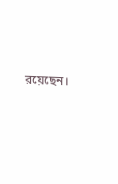রয়েছেন।